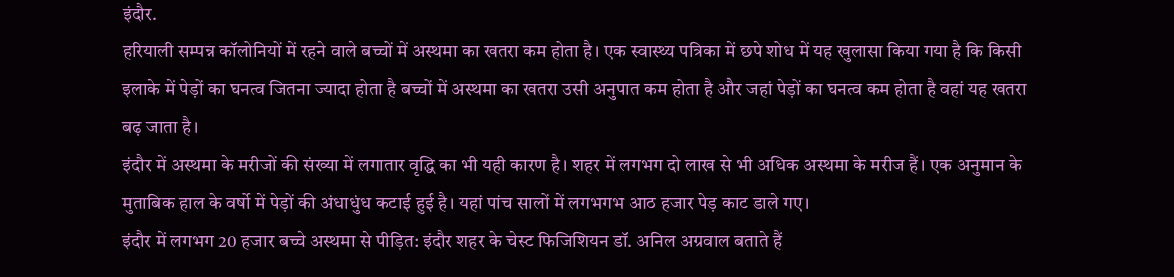इंदौर.
हरियाली सम्पन्न कॉलोनियों में रहने वाले बच्चों में अस्थमा का खतरा कम होता है। एक स्वास्थ्य पत्रिका में छपे शोध में यह खुलासा किया गया है कि किसी इलाके में पेड़ों का घनत्व जितना ज्यादा होता है बच्चों में अस्थमा का खतरा उसी अनुपात कम होता है और जहां पेड़ों का घनत्व कम होता है वहां यह खतरा बढ़ जाता है।
इंदौर में अस्थमा के मरीजों की संख्या में लगातार वृद्धि का भी यही कारण है। शहर में लगभग दो लाख से भी अधिक अस्थमा के मरीज हैं। एक अनुमान के मुताबिक हाल के वर्षो में पेड़ों की अंधाधुंध कटाई हुई है। यहां पांच सालों में लगभगभ आठ हजार पेड़ काट डाले गए।
इंदौर में लगभग 20 हजार बच्चे अस्थमा से पीड़ित: इंदौर शहर के चेस्ट फिजिशियन डॉ. अनिल अग्रवाल बताते हैं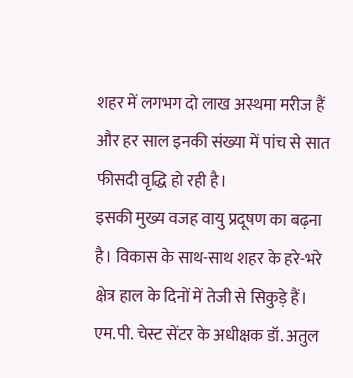शहर में लगभग दो लाख अस्थमा मरीज हैं और हर साल इनकी संख्या में पांच से सात फीसदी वृद्धि हो रही है।
इसकी मुख्य वजह वायु प्रदूषण का बढ़ना है। विकास के साथ-साथ शहर के हरे-भरे क्षेत्र हाल के दिनों में तेजी से सिकुड़े हैं। एम.पी. चेस्ट सेंटर के अधीक्षक डॉ. अतुल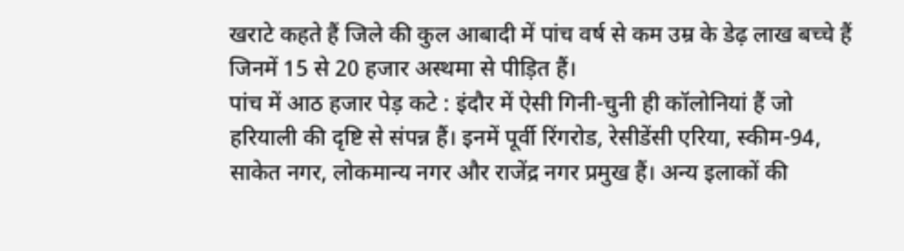खराटे कहते हैं जिले की कुल आबादी में पांच वर्ष से कम उम्र के डेढ़ लाख बच्चे हैं जिनमें 15 से 20 हजार अस्थमा से पीड़ित हैं।
पांच में आठ हजार पेड़ कटे : इंदौर में ऐसी गिनी-चुनी ही कॉलोनियां हैं जो हरियाली की दृष्टि से संपन्न हैं। इनमें पूर्वी रिंगरोड, रेसीडेंसी एरिया, स्कीम-94, साकेत नगर, लोकमान्य नगर और राजेंद्र नगर प्रमुख हैं। अन्य इलाकों की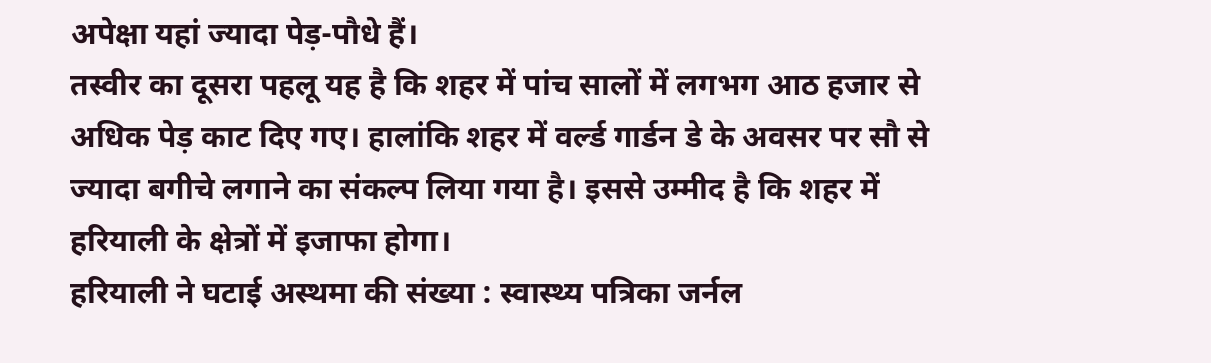अपेक्षा यहां ज्यादा पेड़-पौधे हैं।
तस्वीर का दूसरा पहलू यह है कि शहर में पांच सालों में लगभग आठ हजार से अधिक पेड़ काट दिए गए। हालांकि शहर में वर्ल्ड गार्डन डे के अवसर पर सौ से ज्यादा बगीचे लगाने का संकल्प लिया गया है। इससे उम्मीद है कि शहर में हरियाली के क्षेत्रों में इजाफा होगा।
हरियाली ने घटाई अस्थमा की संख्या : स्वास्थ्य पत्रिका जर्नल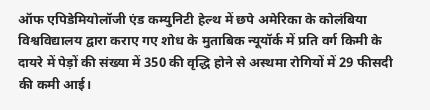ऑफ एपिडेमियोलॉजी एंड कम्युनिटी हेल्थ में छपे अमेरिका के कोलंबिया विश्वविद्यालय द्वारा कराए गए शोध के मुताबिक न्यूयॉर्क में प्रति वर्ग किमी के दायरे में पेड़ों की संख्या में 350 की वृद्धि होने से अस्थमा रोगियों में 29 फीसदी की कमी आई।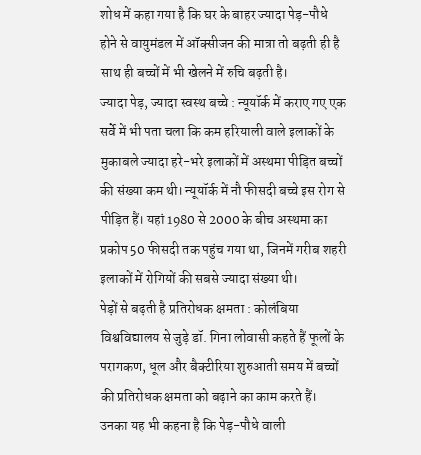शोध में कहा गया है कि घर के बाहर ज्यादा पेड़-पौधे होने से वायुमंडल में ऑक्सीजन की मात्रा तो बढ़ती ही है साथ ही बच्चों में भी खेलने में रुचि बढ़ती है।
ज्यादा पेड़, ज्यादा स्वस्थ बच्चे : न्यूयॉर्क में कराए गए एक सर्वे में भी पता चला कि कम हरियाली वाले इलाकों के मुकाबले ज्यादा हरे-भरे इलाकों में अस्थमा पीड़ित बच्चों की संख्या कम थी। न्यूयॉर्क में नौ फीसदी बच्चे इस रोग से पीड़ित हैं। यहां 1980 से 2000 के बीच अस्थमा का प्रकोप 50 फीसदी तक पहुंच गया था, जिनमें गरीब शहरी इलाकों में रोगियों की सबसे ज्यादा संख्या थी।
पेड़ों से बढ़ती है प्रतिरोधक क्षमता : कोलंबिया विश्वविद्यालय से जुड़े डॉ. गिना लोवासी कहते हैं फूलों के परागकण, धूल और बैक्टीरिया शुरुआती समय में बच्चों की प्रतिरोधक क्षमता को बढ़ाने का काम करते हैं। उनका यह भी कहना है कि पेड़-पौधे वाली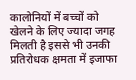कालोनियों में बच्चों को खेलने के लिए ज्यादा जगह मिलती है इससे भी उनकी प्रतिरोधक क्षमता में इजाफा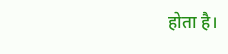होता है।